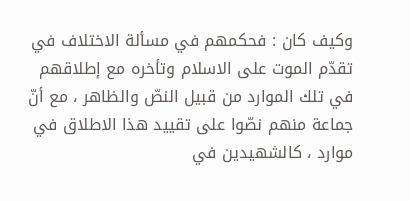وكيف كان : فحكمهم في مسألة الاختلاف في تقدّم الموت على الاسلام وتأخره مع إطلاقهم في تلك الموارد من قبيل النصّ والظاهر ، مع أنّ جماعة منهم نصّوا على تقييد هذا الاطلاق في موارد ، كالشهيدين في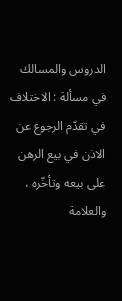الدروس والمسالك في مسألة : الاختلاف في تقدّم الرجوع عن الاذن في بيع الرهن على بيعه وتأخّره ، والعلامة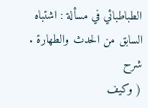الطباطبائي في مسألة : اشتباه السابق من الحدث والطهارة .
شرح
( وكيف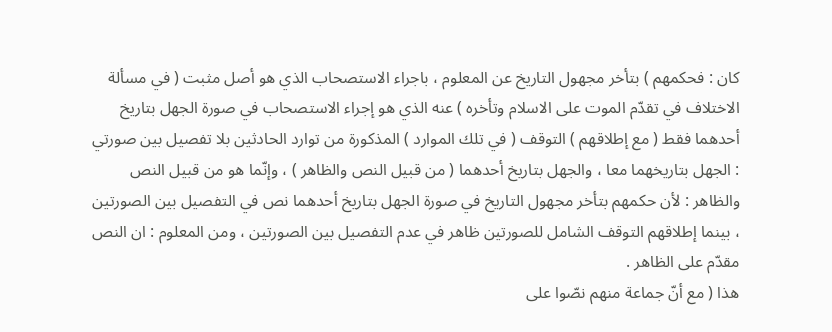كان : فحكمهم ) بتأخر مجهول التاريخ عن المعلوم ، باجراء الاستصحاب الذي هو أصل مثبت ( في مسألة الاختلاف في تقدّم الموت على الاسلام وتأخره ) عنه الذي هو إجراء الاستصحاب في صورة الجهل بتاريخ أحدهما فقط ( مع إطلاقهم ) التوقف ( في تلك الموارد ) المذكورة من توارد الحادثين بلا تفصيل بين صورتي : الجهل بتاريخهما معا ، والجهل بتاريخ أحدهما ( من قبيل النص والظاهر ) ، وإنّما هو من قبيل النص والظاهر : لأن حكمهم بتأخر مجهول التاريخ في صورة الجهل بتاريخ أحدهما نص في التفصيل بين الصورتين ، بينما إطلاقهم التوقف الشامل للصورتين ظاهر في عدم التفصيل بين الصورتين ، ومن المعلوم : ان النص مقدّم على الظاهر .
هذا ( مع أنّ جماعة منهم نصّوا على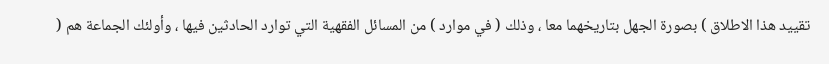تقييد هذا الاطلاق ) بصورة الجهل بتاريخهما معا ، وذلك ( في موارد ) من المسائل الفقهية التي توارد الحادثين فيها ، وأولئك الجماعة هم (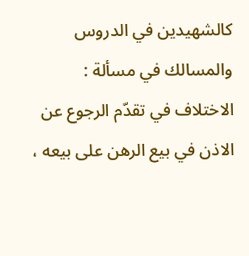كالشهيدين في الدروس والمسالك في مسألة : الاختلاف في تقدّم الرجوع عن الاذن في بيع الرهن على بيعه ،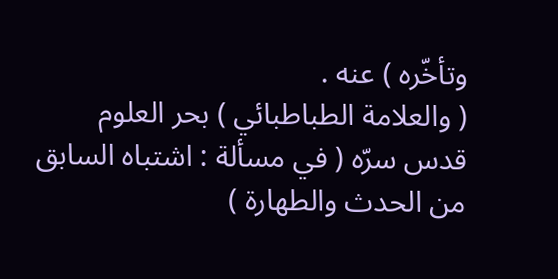وتأخّره ) عنه .
( والعلامة الطباطبائي ) بحر العلوم قدس سرّه ( في مسألة : اشتباه السابق من الحدث والطهارة )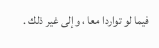فيما لو تواردا معا ، وإلى غير ذلك .